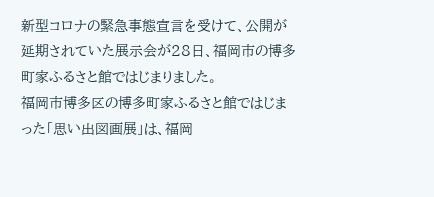新型コロナの緊急事態宣言を受けて、公開が延期されていた展示会が28日、福岡市の博多町家ふるさと館ではじまりました。
福岡市博多区の博多町家ふるさと館ではじまった「思い出図画展」は、福岡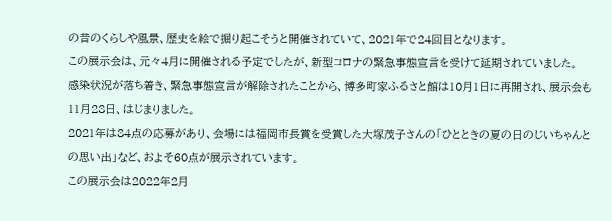の昔のくらしや風景、歴史を絵で掘り起こそうと開催されていて、2021年で24回目となります。
この展示会は、元々4月に開催される予定でしたが、新型コロナの緊急事態宣言を受けて延期されていました。
感染状況が落ち着き、緊急事態宣言が解除されたことから、博多町家ふるさと館は10月1日に再開され、展示会も11月28日、はじまりました。
2021年は84点の応募があり、会場には福岡市長賞を受賞した大塚茂子さんの「ひとときの夏の日のじいちゃんとの思い出」など、およそ60点が展示されています。
この展示会は2022年2月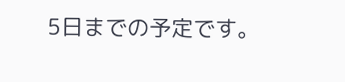5日までの予定です。